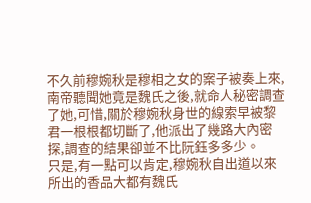不久前穆婉秋是穆相之女的案子被奏上來,南帝聽聞她竟是魏氏之後,就命人秘密調查了她,可惜,關於穆婉秋身世的線索早被黎君一根根都切斷了,他派出了幾路大內密探,調查的結果卻並不比阮鈺多多少。
只是,有一點可以肯定,穆婉秋自出道以來所出的香品大都有魏氏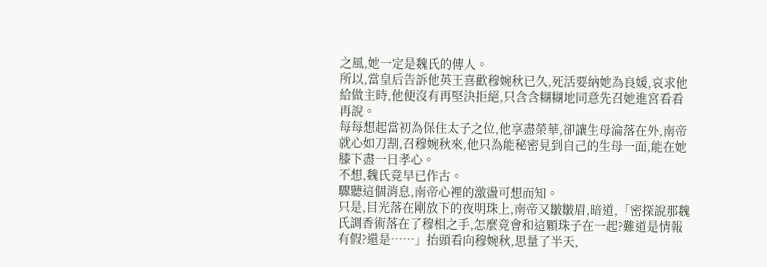之風,她一定是魏氏的傳人。
所以,當皇后告訴他英王喜歡穆婉秋已久,死活要納她為良媛,哀求他給做主時,他便沒有再堅決拒絕,只含含糊糊地同意先召她進宮看看再說。
每每想起當初為保住太子之位,他享盡榮華,卻讓生母淪落在外,南帝就心如刀割,召穆婉秋來,他只為能秘密見到自己的生母一面,能在她膝下盡一日孝心。
不想,魏氏竟早已作古。
驟聽這個消息,南帝心裡的激盪可想而知。
只是,目光落在剛放下的夜明珠上,南帝又皺皺眉,暗道,「密探說那魏氏調香術落在了穆相之手,怎麼竟會和這顆珠子在一起?難道是情報有假?還是……」抬頭看向穆婉秋,思量了半天,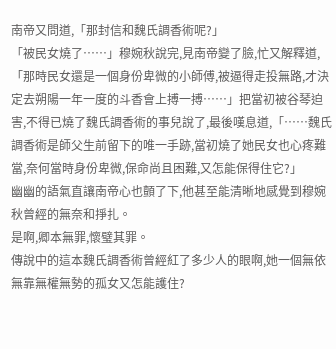南帝又問道,「那封信和魏氏調香術呢?」
「被民女燒了……」穆婉秋說完,見南帝變了臉,忙又解釋道,「那時民女還是一個身份卑微的小師傅,被逼得走投無路,才決定去朔陽一年一度的斗香會上搏一搏……」把當初被谷琴迫害,不得已燒了魏氏調香術的事兒說了,最後嘆息道,「……魏氏調香術是師父生前留下的唯一手跡,當初燒了她民女也心疼難當,奈何當時身份卑微,保命尚且困難,又怎能保得住它?」
幽幽的語氣直讓南帝心也顫了下,他甚至能清晰地感覺到穆婉秋曾經的無奈和掙扎。
是啊,卿本無罪,懷璧其罪。
傳說中的這本魏氏調香術曾經紅了多少人的眼啊,她一個無依無靠無權無勢的孤女又怎能護住?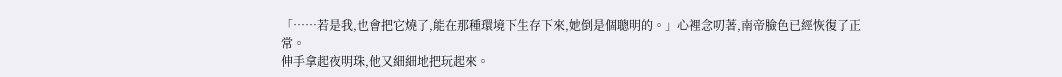「……若是我,也會把它燒了,能在那種環境下生存下來,她倒是個聰明的。」心裡念叨著,南帝臉色已經恢復了正常。
伸手拿起夜明珠,他又細細地把玩起來。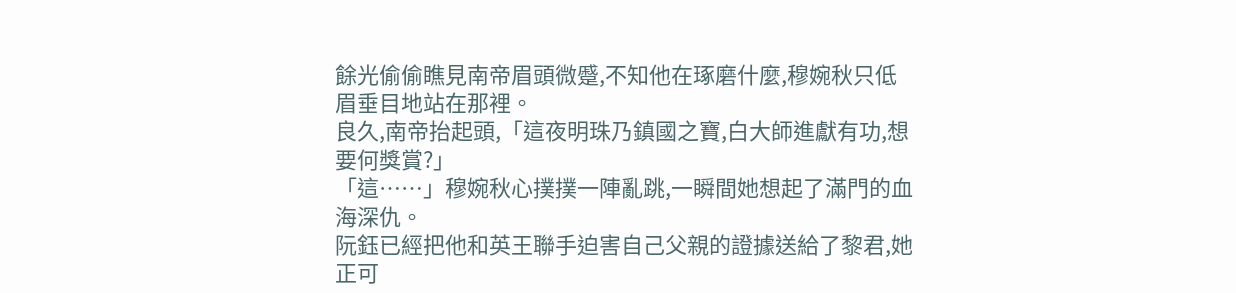餘光偷偷瞧見南帝眉頭微蹙,不知他在琢磨什麼,穆婉秋只低眉垂目地站在那裡。
良久,南帝抬起頭,「這夜明珠乃鎮國之寶,白大師進獻有功,想要何獎賞?」
「這……」穆婉秋心撲撲一陣亂跳,一瞬間她想起了滿門的血海深仇。
阮鈺已經把他和英王聯手迫害自己父親的證據送給了黎君,她正可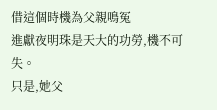借這個時機為父親鳴冤
進獻夜明珠是天大的功勞,機不可失。
只是,她父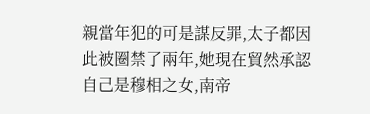親當年犯的可是謀反罪,太子都因此被圈禁了兩年,她現在貿然承認自己是穆相之女,南帝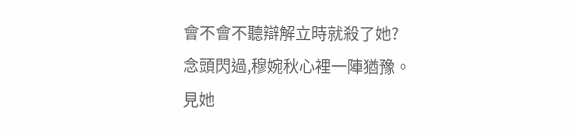會不會不聽辯解立時就殺了她?
念頭閃過,穆婉秋心裡一陣猶豫。
見她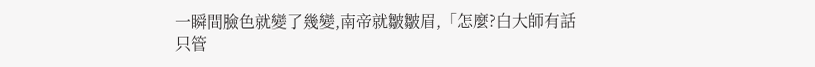一瞬間臉色就變了幾變,南帝就皺皺眉,「怎麼?白大師有話只管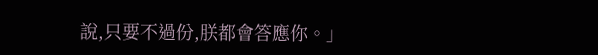說,只要不過份,朕都會答應你。」